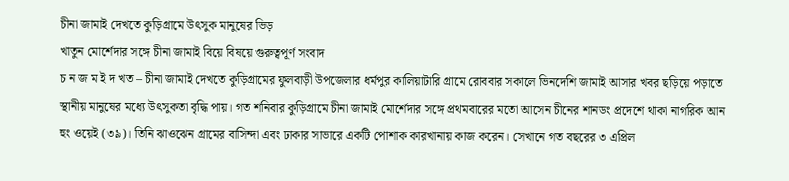চীনা জামাই দেখতে কুড়িগ্রামে উৎসুক মানুষের ভিড়
খাতুন মোর্শেদার সঙ্গে চীনা জামাই বিয়ে বিষয়ে গুরুত্বপূর্ণ সংবাদ
চ ন জ ম ই দ খত – চীনা জামাই দেখতে কুড়িগ্রামের ফুলবাড়ী উপজেলার ধর্মপুর কালিয়াটারি গ্রামে রোববার সকালে ভিনদেশি জামাই আসার খবর ছড়িয়ে পড়াতে স্থানীয় মানুষের মধ্যে উৎসুকতা বৃদ্ধি পায়। গত শনিবার কুড়িগ্রামে চীনা জামাই মোর্শেদার সঙ্গে প্রথমবারের মতো আসেন চীনের শানডং প্রদেশে থাকা নাগরিক আন হুং ওয়েই (৩৯)। তিনি ঝাওঝেন গ্রামের বাসিন্দা এবং ঢাকার সাভারে একটি পোশাক কারখানায় কাজ করেন। সেখানে গত বছরের ৩ এপ্রিল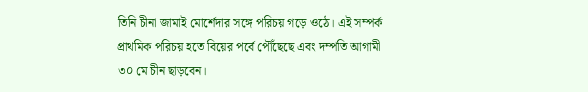তিনি চীনা জামাই মোর্শেদার সঙ্গে পরিচয় গড়ে ওঠে। এই সম্পর্ক প্রাথমিক পরিচয় হতে বিয়ের পর্বে পৌঁছেছে এবং দম্পতি আগামী ৩০ মে চীন ছাড়বেন।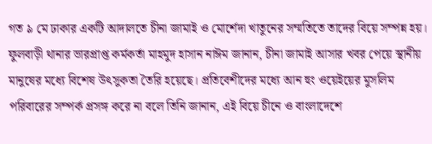গত ৯ মে ঢাকার একটি আদালতে চীনা জামাই ও মোর্শেদা খাতুনের সম্মতিতে তাদের বিয়ে সম্পন্ন হয়। ফুলবাড়ী থানার ভারপ্রাপ্ত কর্মকর্তা মাহমুদ হাসান নাঈম জানান, চীনা জামাই আসার খবর পেয়ে স্থানীয় মানুষের মধ্যে বিশেষ উৎসুকতা তৈরি হয়েছে। প্রতিবেশীদের মধ্যে আন হুং ওয়েইয়ের মুসলিম পরিবারের সম্পর্ক প্রসঙ্গ করে না বলে তিনি জানান, এই বিয়ে চীনে ও বাংলাদেশে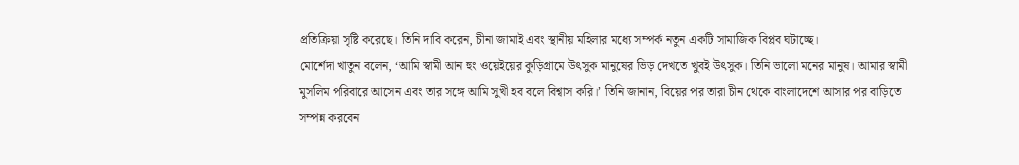প্রতিক্রিয়া সৃষ্টি করেছে। তিনি দাবি করেন, চীনা জামাই এবং স্থানীয় মহিলার মধ্যে সম্পর্ক নতুন একটি সামাজিক বিপ্লব ঘটাচ্ছে।
মোর্শেদা খাতুন বলেন, ‘আমি স্বামী আন হুং ওয়েইয়ের কুড়িগ্রামে উৎসুক মানুষের ভিড় দেখতে খুবই উৎসুক। তিনি ভালো মনের মানুষ। আমার স্বামী মুসলিম পরিবারে আসেন এবং তার সঙ্গে আমি সুখী হব বলে বিশ্বাস করি।’ তিনি জানান, বিয়ের পর তারা চীন থেকে বাংলাদেশে আসার পর বাড়িতে সম্পন্ন করবেন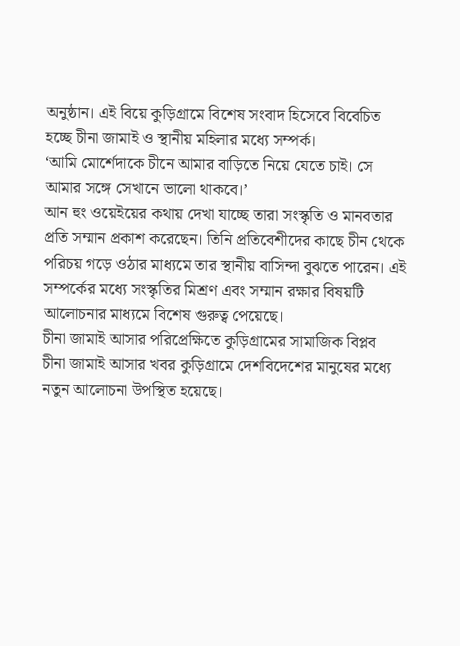অনুষ্ঠান। এই বিয়ে কুড়িগ্রামে বিশেষ সংবাদ হিসেবে বিবেচিত হচ্ছে চীনা জামাই ও স্থানীয় মহিলার মধ্যে সম্পর্ক।
‘আমি মোর্শেদাকে চীনে আমার বাড়িতে নিয়ে যেতে চাই। সে আমার সঙ্গে সেখানে ভালো থাকবে।’
আন হুং ওয়েইয়ের কথায় দেখা যাচ্ছে তারা সংস্কৃতি ও মানবতার প্রতি সম্মান প্রকাশ করেছেন। তিনি প্রতিবেশীদের কাছে চীন থেকে পরিচয় গড়ে ওঠার মাধ্যমে তার স্থানীয় বাসিন্দা বুঝতে পারেন। এই সম্পর্কের মধ্যে সংস্কৃতির মিশ্রণ এবং সম্মান রক্ষার বিষয়টি আলোচনার মাধ্যমে বিশেষ গুরুত্ব পেয়েছে।
চীনা জামাই আসার পরিপ্রেক্ষিতে কুড়িগ্রামের সামাজিক বিপ্লব
চীনা জামাই আসার খবর কুড়িগ্রামে দেশবিদেশের মানুষের মধ্যে নতুন আলোচনা উপস্থিত হয়েছে।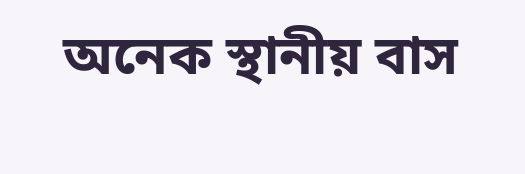অনেক স্থানীয় বাস